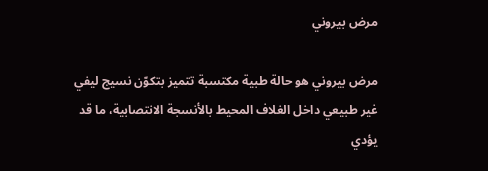مرض بيروني

مرض بيروني هو حالة طبية مكتسبة تتميز بتكوّن نسيج ليفي غير طبيعي داخل الغلاف المحيط بالأنسجة الانتصابية، ما قد يؤدي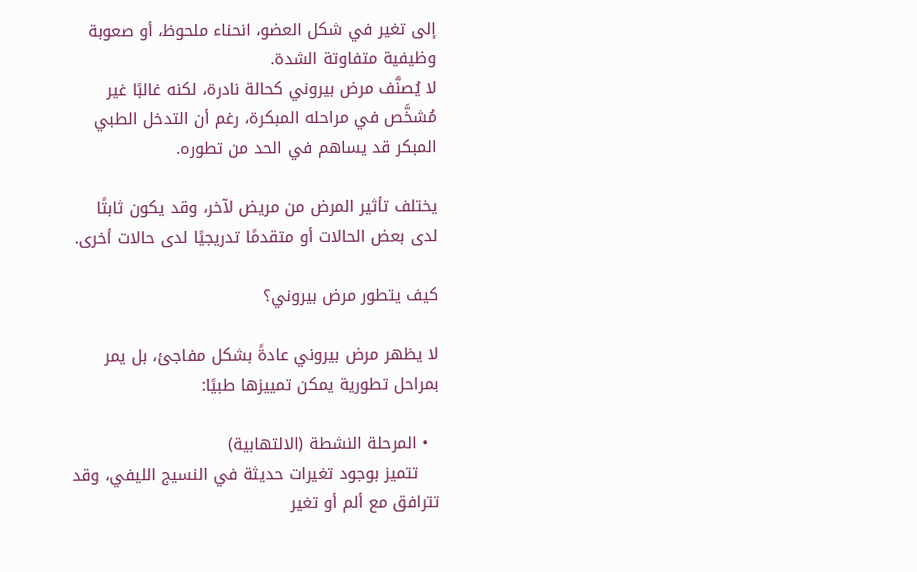إلى تغير في شكل العضو، انحناء ملحوظ، أو صعوبة وظيفية متفاوتة الشدة.
لا يُصنَّف مرض بيروني كحالة نادرة، لكنه غالبًا غير مُشخَّص في مراحله المبكرة، رغم أن التدخل الطبي المبكر قد يساهم في الحد من تطوره.

يختلف تأثير المرض من مريض لآخر، وقد يكون ثابتًا لدى بعض الحالات أو متقدمًا تدريجيًا لدى حالات أخرى.

كيف يتطور مرض بيروني؟

لا يظهر مرض بيروني عادةً بشكل مفاجئ، بل يمر بمراحل تطورية يمكن تمييزها طبيًا:

  • المرحلة النشطة (الالتهابية)
    تتميز بوجود تغيرات حديثة في النسيج الليفي، وقد تترافق مع ألم أو تغير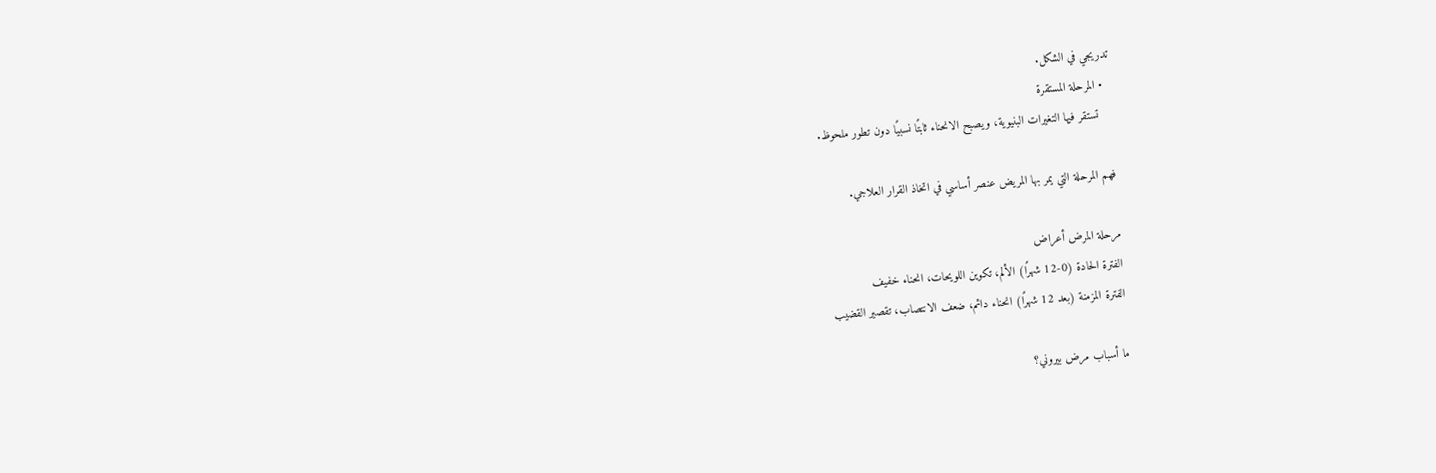تدريجي في الشكل.
  • المرحلة المستقرة
    تستقر فيها التغيرات البنيوية، ويصبح الانحناء ثابتًا نسبيًا دون تطور ملحوظ.

فهم المرحلة التي يمر بها المريض عنصر أساسي في اتخاذ القرار العلاجي.

مرحلة المرض أعراض
الفترة الحادة (0-12 شهرًا) الألم، تكوين اللويحات، انحناء خفيف
الفترة المزمنة (بعد 12 شهرًا) انحناء دائم، ضعف الانتصاب، تقصير القضيب

ما أسباب مرض بيروني؟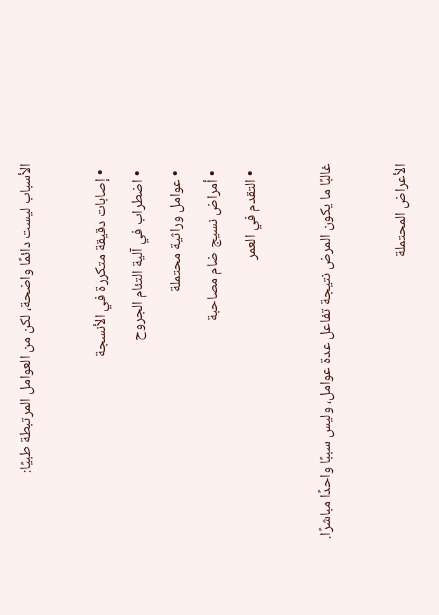الأسباب ليست دائمًا واضحة، لكن من العوامل المرتبطة طبيًا:

  • إصابات دقيقة متكررة في الأنسجة
  • اضطراب في آلية التئام الجروح
  • عوامل وراثية محتملة
  • أمراض نسيج ضام مصاحبة
  • التقدم في العمر

غالبًا ما يكون المرض نتيجة تفاعل عدة عوامل، وليس سببًا واحدًا مباشرًا.

الأعراض المحتملة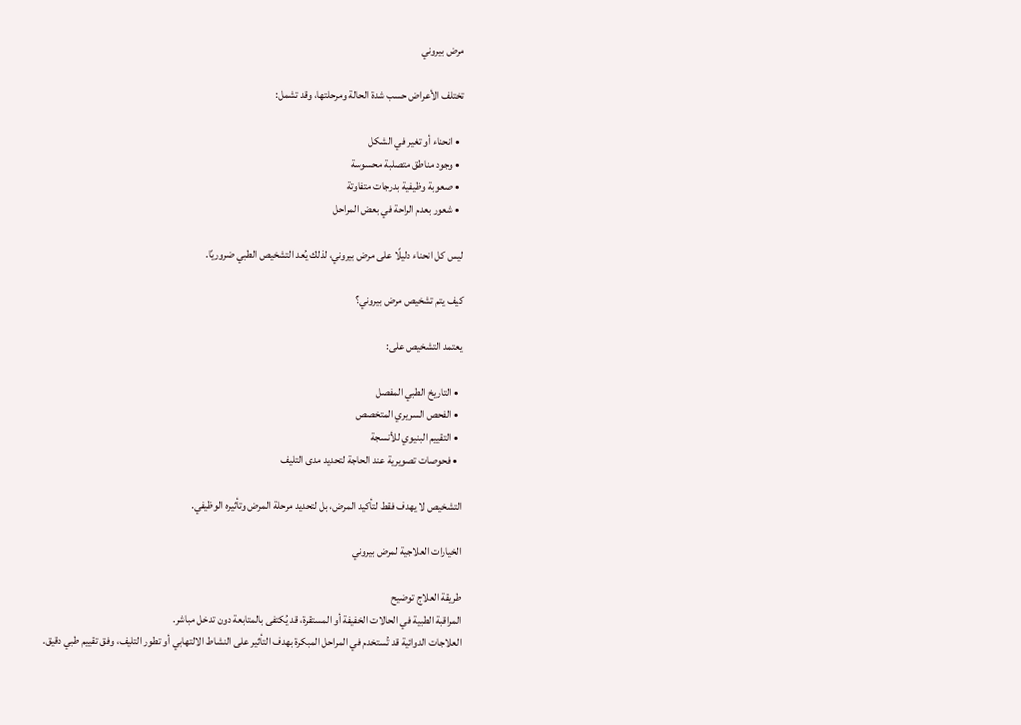مرض بيروني

تختلف الأعراض حسب شدة الحالة ومرحلتها، وقد تشمل:

  • انحناء أو تغير في الشكل
  • وجود مناطق متصلبة محسوسة
  • صعوبة وظيفية بدرجات متفاوتة
  • شعور بعدم الراحة في بعض المراحل

ليس كل انحناء دليلًا على مرض بيروني، لذلك يُعد التشخيص الطبي ضروريًا.

كيف يتم تشخيص مرض بيروني؟

يعتمد التشخيص على:

  • التاريخ الطبي المفصل
  • الفحص السريري المتخصص
  • التقييم البنيوي للأنسجة
  • فحوصات تصويرية عند الحاجة لتحديد مدى التليف

التشخيص لا يهدف فقط لتأكيد المرض، بل لتحديد مرحلة المرض وتأثيره الوظيفي.

الخيارات العلاجية لمرض بيروني

طريقة العلاج توضيح
المراقبة الطبية في الحالات الخفيفة أو المستقرة، قد يُكتفى بالمتابعة دون تدخل مباشر.
العلاجات الدوائية قد تُستخدم في المراحل المبكرة بهدف التأثير على النشاط الالتهابي أو تطور التليف، وفق تقييم طبي دقيق.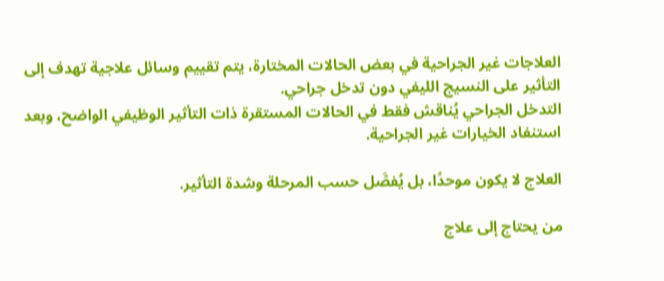العلاجات غير الجراحية في بعض الحالات المختارة، يتم تقييم وسائل علاجية تهدف إلى التأثير على النسيج الليفي دون تدخل جراحي.
التدخل الجراحي يُناقش فقط في الحالات المستقرة ذات التأثير الوظيفي الواضح، وبعد استنفاد الخيارات غير الجراحية.

العلاج لا يكون موحدًا، بل يُفصَّل حسب المرحلة وشدة التأثير.

من يحتاج إلى علاج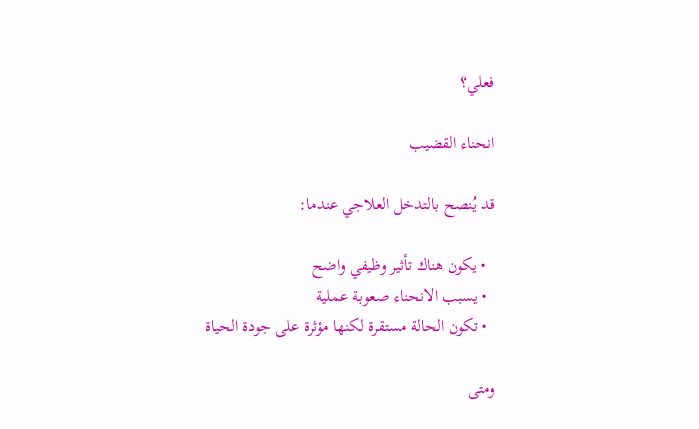فعلي؟

انحناء القضيب

قد يُنصح بالتدخل العلاجي عندما:

  • يكون هناك تأثير وظيفي واضح
  • يسبب الانحناء صعوبة عملية
  • تكون الحالة مستقرة لكنها مؤثرة على جودة الحياة

ومتى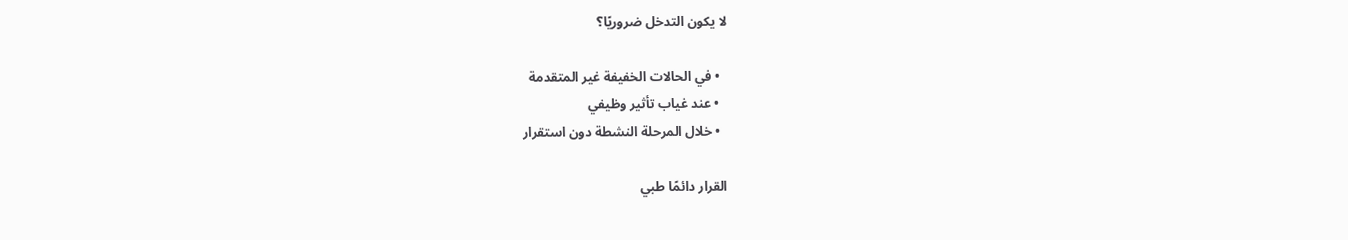لا يكون التدخل ضروريًا؟

  • في الحالات الخفيفة غير المتقدمة
  • عند غياب تأثير وظيفي
  • خلال المرحلة النشطة دون استقرار

القرار دائمًا طبي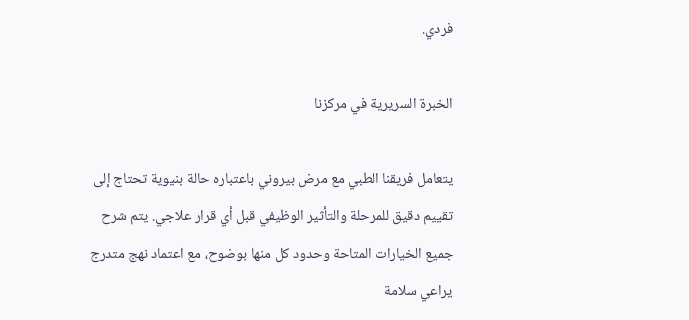فردي.

الخبرة السريرية في مركزنا

يتعامل فريقنا الطبي مع مرض بيروني باعتباره حالة بنيوية تحتاج إلى تقييم دقيق للمرحلة والتأثير الوظيفي قبل أي قرار علاجي. يتم شرح جميع الخيارات المتاحة وحدود كل منها بوضوح، مع اعتماد نهج متدرج يراعي سلامة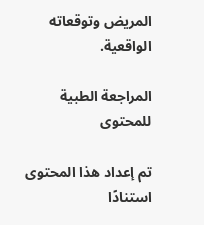المريض وتوقعاته الواقعية.

المراجعة الطبية للمحتوى

تم إعداد هذا المحتوى استنادًا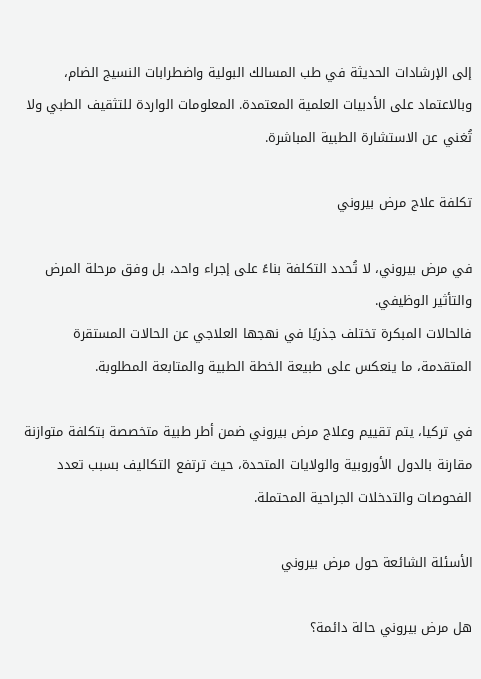إلى الإرشادات الحديثة في طب المسالك البولية واضطرابات النسيج الضام، وبالاعتماد على الأدبيات العلمية المعتمدة. المعلومات الواردة للتثقيف الطبي ولا تُغني عن الاستشارة الطبية المباشرة.

تكلفة علاج مرض بيروني

في مرض بيروني، لا تُحدد التكلفة بناءً على إجراء واحد، بل وفق مرحلة المرض والتأثير الوظيفي.
فالحالات المبكرة تختلف جذريًا في نهجها العلاجي عن الحالات المستقرة المتقدمة، ما ينعكس على طبيعة الخطة الطبية والمتابعة المطلوبة.

في تركيا، يتم تقييم وعلاج مرض بيروني ضمن أطر طبية متخصصة بتكلفة متوازنة مقارنة بالدول الأوروبية والولايات المتحدة، حيث ترتفع التكاليف بسبب تعدد الفحوصات والتدخلات الجراحية المحتملة.

الأسئلة الشائعة حول مرض بيروني

هل مرض بيروني حالة دائمة؟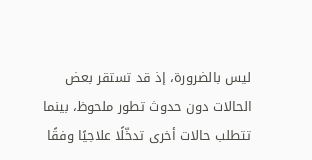ليس بالضرورة، إذ قد تستقر بعض الحالات دون حدوث تطور ملحوظ، بينما تتطلب حالات أخرى تدخّلًا علاجيًا وفقًا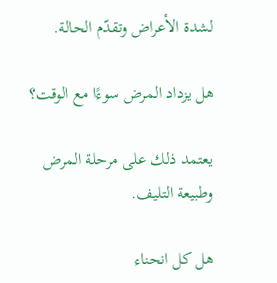لشدة الأعراض وتقدّم الحالة.

هل يزداد المرض سوءًا مع الوقت؟

يعتمد ذلك على مرحلة المرض وطبيعة التليف.

هل كل انحناء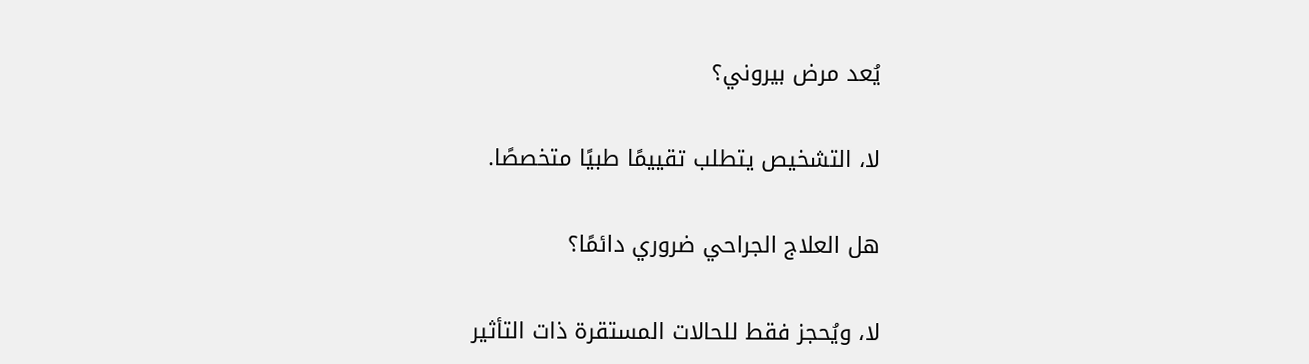يُعد مرض بيروني؟

لا، التشخيص يتطلب تقييمًا طبيًا متخصصًا.

هل العلاج الجراحي ضروري دائمًا؟

لا، ويُحجز فقط للحالات المستقرة ذات التأثير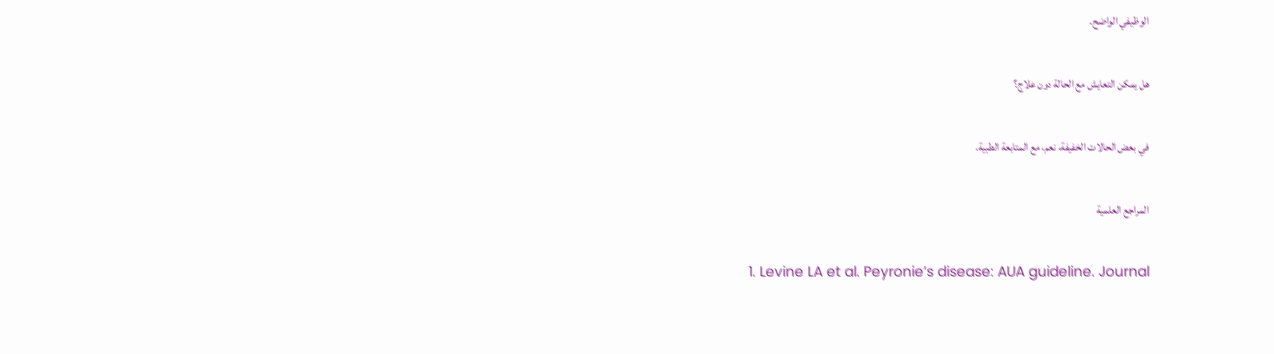الوظيفي الواضح.

هل يمكن التعايش مع الحالة دون علاج؟

في بعض الحالات الخفيفة، نعم، مع المتابعة الطبية.

المراجع العلمية

  1. Levine LA et al. Peyronie’s disease: AUA guideline. Journal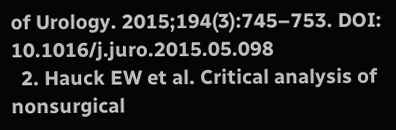of Urology. 2015;194(3):745–753. DOI: 10.1016/j.juro.2015.05.098
  2. Hauck EW et al. Critical analysis of nonsurgical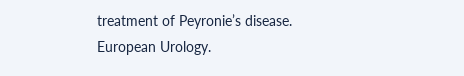treatment of Peyronie’s disease. European Urology.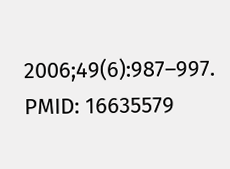2006;49(6):987–997. PMID: 16635579